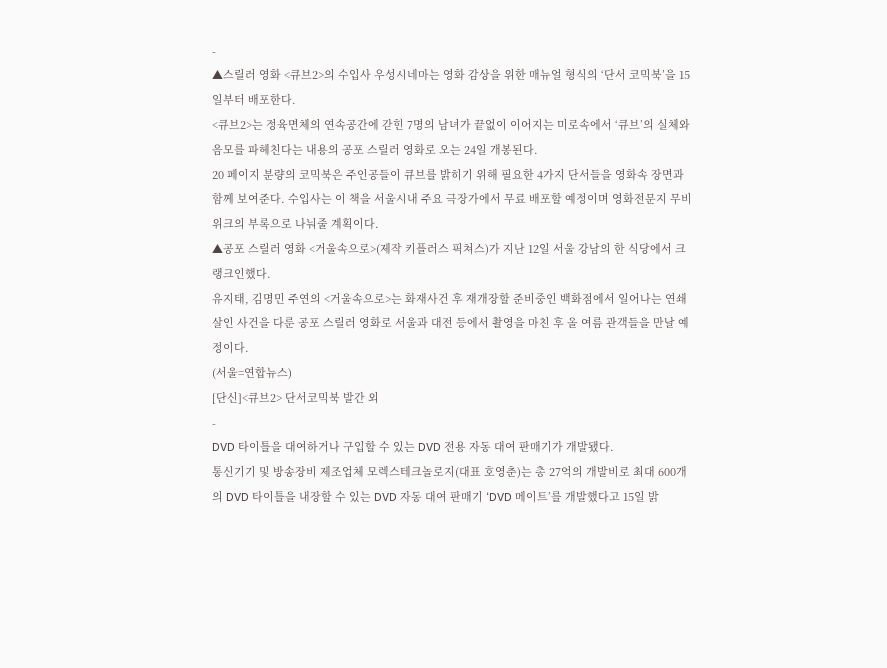-
▲스릴러 영화 <큐브2>의 수입사 우성시네마는 영화 감상을 위한 매뉴얼 형식의 ‘단서 코믹북’을 15일부터 배포한다.
<큐브2>는 정육면체의 연속공간에 갇힌 7명의 남녀가 끝없이 이어지는 미로속에서 ‘큐브’의 실체와 음모를 파헤친다는 내용의 공포 스릴러 영화로 오는 24일 개봉된다.
20 페이지 분량의 코믹북은 주인공들이 큐브를 밝히기 위해 필요한 4가지 단서들을 영화속 장면과 함께 보여준다. 수입사는 이 책을 서울시내 주요 극장가에서 무료 배포할 예정이며 영화전문지 무비위크의 부록으로 나눠줄 계획이다.
▲공포 스릴러 영화 <거울속으로>(제작 키플러스 픽쳐스)가 지난 12일 서울 강남의 한 식당에서 크랭크인했다.
유지태, 김명민 주연의 <거울속으로>는 화재사건 후 재개장할 준비중인 백화점에서 일어나는 연쇄살인 사건을 다룬 공포 스릴러 영화로 서울과 대전 등에서 촬영을 마친 후 올 여름 관객들을 만날 예정이다.
(서울=연합뉴스)
[단신]<큐브2> 단서코믹북 발간 외
-
DVD 타이틀을 대여하거나 구입할 수 있는 DVD 전용 자동 대여 판매기가 개발됐다.
통신기기 및 방송장비 제조업체 모렉스테크놀로지(대표 호영춘)는 총 27억의 개발비로 최대 600개의 DVD 타이틀을 내장할 수 있는 DVD 자동 대여 판매기 ‘DVD 메이트’를 개발했다고 15일 밝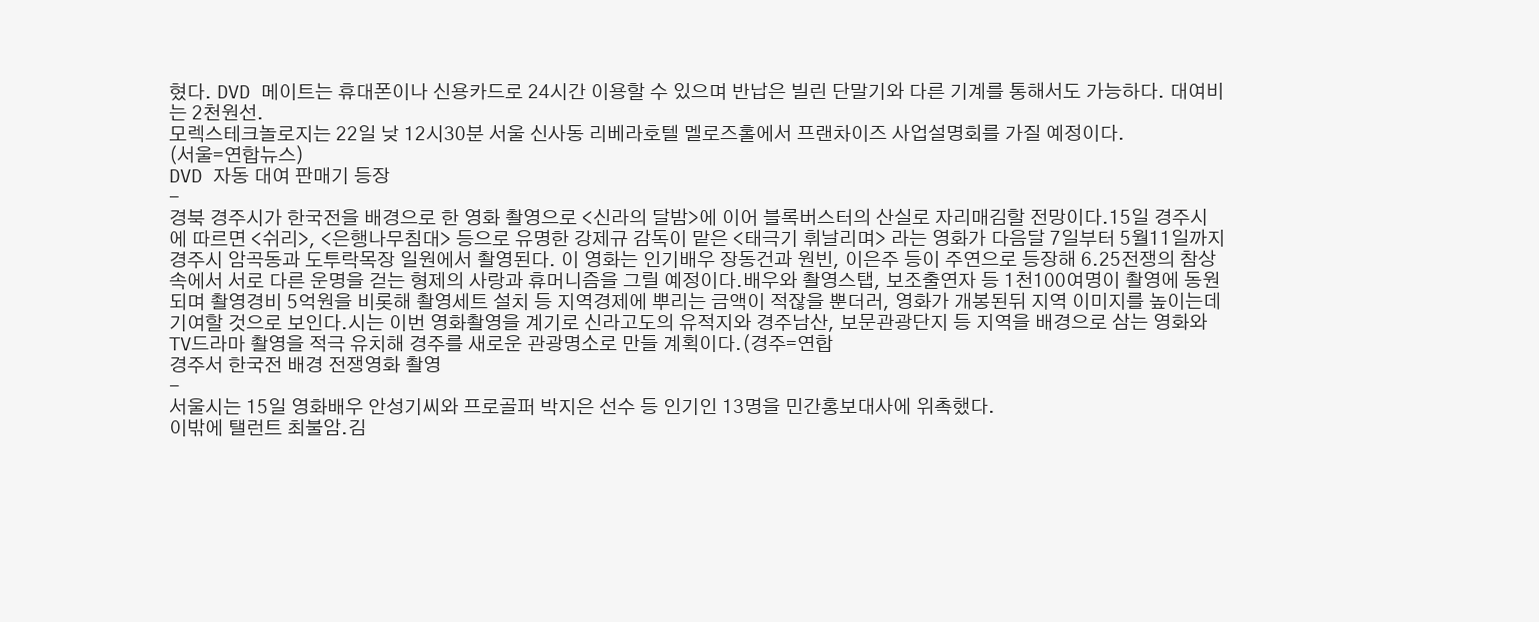혔다. DVD 메이트는 휴대폰이나 신용카드로 24시간 이용할 수 있으며 반납은 빌린 단말기와 다른 기계를 통해서도 가능하다. 대여비는 2천원선.
모렉스테크놀로지는 22일 낮 12시30분 서울 신사동 리베라호텔 멜로즈홀에서 프랜차이즈 사업설명회를 가질 예정이다.
(서울=연합뉴스)
DVD 자동 대여 판매기 등장
-
경북 경주시가 한국전을 배경으로 한 영화 촬영으로 <신라의 달밤>에 이어 블록버스터의 산실로 자리매김할 전망이다.15일 경주시에 따르면 <쉬리>, <은행나무침대> 등으로 유명한 강제규 감독이 맡은 <태극기 휘날리며> 라는 영화가 다음달 7일부터 5월11일까지 경주시 암곡동과 도투락목장 일원에서 촬영된다. 이 영화는 인기배우 장동건과 원빈, 이은주 등이 주연으로 등장해 6.25전쟁의 참상속에서 서로 다른 운명을 걷는 형제의 사랑과 휴머니즘을 그릴 예정이다.배우와 촬영스탭, 보조출연자 등 1천100여명이 촬영에 동원되며 촬영경비 5억원을 비롯해 촬영세트 설치 등 지역경제에 뿌리는 금액이 적잖을 뿐더러, 영화가 개봉된뒤 지역 이미지를 높이는데 기여할 것으로 보인다.시는 이번 영화촬영을 계기로 신라고도의 유적지와 경주남산, 보문관광단지 등 지역을 배경으로 삼는 영화와 TV드라마 촬영을 적극 유치해 경주를 새로운 관광명소로 만들 계획이다.(경주=연합
경주서 한국전 배경 전쟁영화 촬영
-
서울시는 15일 영화배우 안성기씨와 프로골퍼 박지은 선수 등 인기인 13명을 민간홍보대사에 위촉했다.
이밖에 탤런트 최불암.김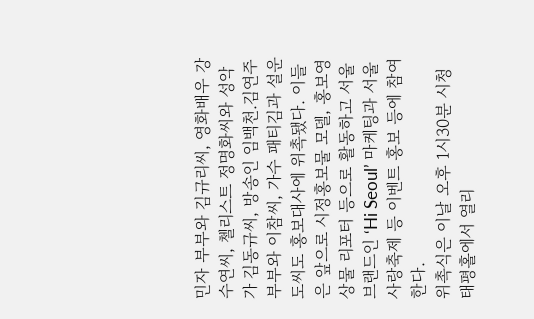민자 부부와 김규리씨, 영화배우 강수연씨, 첼리스트 정명화씨와 성악가 김동규씨, 방송인 임백천.김연주 부부와 이참씨, 가수 패티김과 설운도씨도 홍보대사에 위촉됐다. 이들은 앞으로 시정홍보물 모델, 홍보영상물 리포터 등으로 활동하고 서울브랜드인 ‘Hi Seoul’ 마케팅과 서울사랑축제 등 이벤트 홍보 등에 참여한다.
위촉식은 이날 오후 1시30분 시청 태평홀에서 열리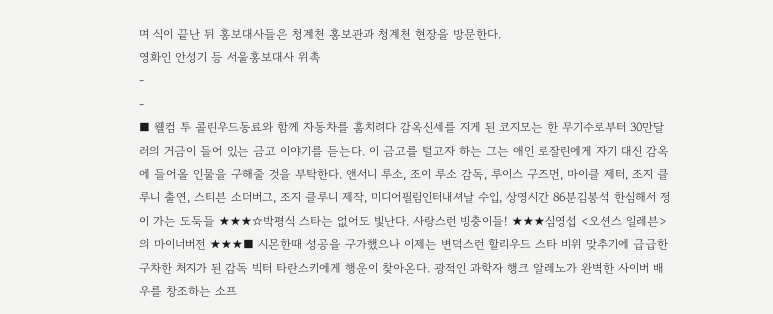며 식이 끝난 뒤 홍보대사들은 청계천 홍보관과 청계천 현장을 방문한다.
영화인 안성기 등 서울홍보대사 위촉
-
-
■ 웰컴 투 콜린우드동료와 함께 자동차를 훔치려다 감옥신세를 지게 된 코지모는 한 무기수로부터 30만달러의 거금이 들어 있는 금고 이야기를 듣는다. 이 금고를 털고자 하는 그는 애인 로잘린에게 자기 대신 감옥에 들어올 인물을 구해줄 것을 부탁한다. 앤서니 루소, 조이 루소 감독, 루이스 구즈먼, 마이클 제터, 조지 클루니 출연, 스티븐 소더버그, 조지 클루니 제작, 미디어필림인터내셔날 수입, 상영시간 86분김봉석 한심해서 정이 가는 도둑들 ★★★☆박평식 스타는 없어도 빛난다. 사랑스런 빙충이들! ★★★심영섭 <오션스 일레븐>의 마이너버전 ★★★■ 시몬한때 성공을 구가했으나 이제는 변덕스런 할리우드 스타 비위 맞추기에 급급한 구차한 처지가 된 감독 빅터 타란스키에게 행운이 찾아온다. 광적인 과학자 행크 알레노가 완벽한 사이버 배우를 창조하는 소프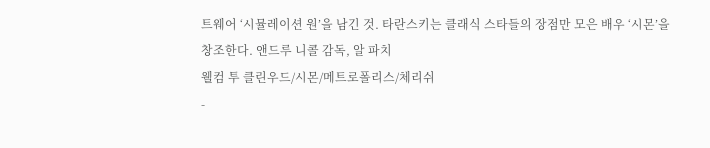트웨어 ‘시뮬레이션 원’을 남긴 것. 타란스키는 클래식 스타들의 장점만 모은 배우 ‘시몬’을 창조한다. 앤드루 니콜 감독, 알 파치
웰컴 투 클린우드/시몬/메트로폴리스/체리쉬
-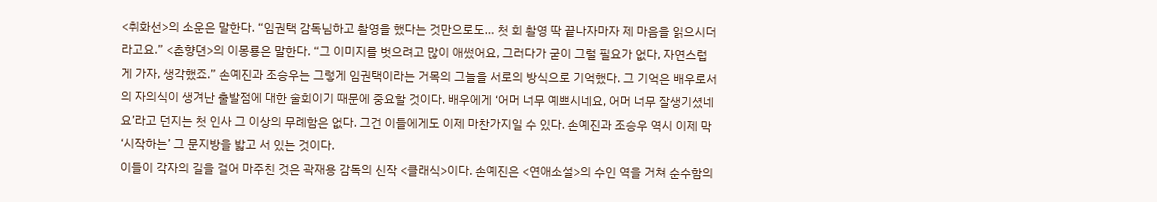<취화선>의 소운은 말한다. “임권택 감독님하고 촬영을 했다는 것만으로도… 첫 회 촬영 딱 끝나자마자 제 마음을 읽으시더라고요.” <춘향뎐>의 이몽룡은 말한다. “그 이미지를 벗으려고 많이 애썼어요, 그러다가 굳이 그럴 필요가 없다, 자연스럽게 가자, 생각했죠.” 손예진과 조승우는 그렇게 임권택이라는 거목의 그늘을 서로의 방식으로 기억했다. 그 기억은 배우로서의 자의식이 생겨난 출발점에 대한 술회이기 때문에 중요할 것이다. 배우에게 ‘어머 너무 예쁘시네요, 어머 너무 잘생기셨네요’라고 던지는 첫 인사 그 이상의 무례함은 없다. 그건 이들에게도 이제 마찬가지일 수 있다. 손예진과 조승우 역시 이제 막 ‘시작하는’ 그 문지방을 밟고 서 있는 것이다.
이들이 각자의 길을 걸어 마주친 것은 곽재용 감독의 신작 <클래식>이다. 손예진은 <연애소설>의 수인 역을 거쳐 순수함의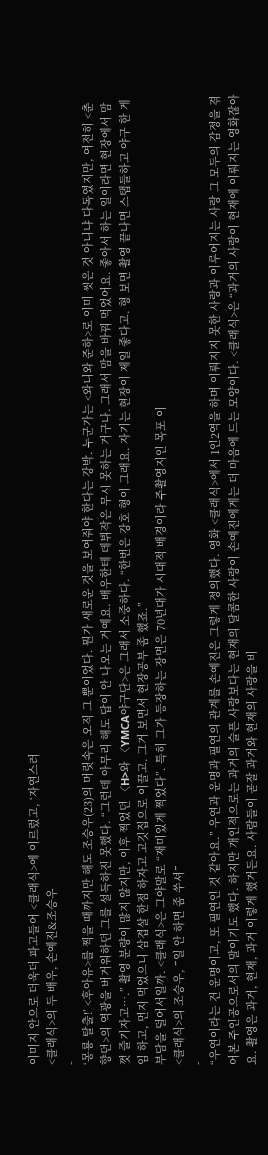이미지 안으로 더욱더 파고들어 <클래식>에 이르렀고, ‘자연스러
<클래식>의 두 배우, 손예진&조승우
-
‘몽룡 탈출!’ <후아유>를 찍을 때까지만 해도 조승우(23)의 머릿속은 오직 그 뿐이었다. 뭔가 새로운 것을 보여줘야 한다는 강박. 누군가는 <와니와 준하>로 이미 씻은 것 아니냐 다독였지만, 여전히 <춘향뎐>의 역광을 버거워하던 그를 설득하진 못했다. “그런데 아무리 해도 답이 안 나오는 거예요. 배우한테 데뷔작은 무시 못하는 거구나. 그래서 맘을 바꿔 먹었어요. 좋아서 하는 일이라면 현장에서 맘껏 즐기자고….” 촬영 분량이 많지 않지만, 이후 찍었던 〈H>와 〈YMCA야구단>은 그래서 소중하다. “한번은 강호 형이 그래요. 자기는 현장이 제일 좋다고. 형 보면 촬영 끝나면 스탭들하고 야구 한 게임 하고, 먼지 먹었으니 삼겹살 한점 하자고 고깃집으로 이끌고. 그거 보면서 현장공부 좀 했죠.”
부담을 덜어서일까. <클래식>은 그야말로 “재미있게 찍었다”. 특히 그가 등장하는 장면은 70년대가 시대적 배경이라 주촬영지인 목포 이
<클래식>의 조승우, ˝일 안 하면 좀 쑤셔˝
-
“우연이라는 건 운명이고, 또 필연인 것 같아요.” 우연과 운명과 필연의 관계를 손예진은 그렇게 정의했다. 영화 <클래식>에서 1인2역을 하며 이뤄지지 못한 사랑과 이루어지는 사랑 그 모두의 감정을 겪어본 주인공으로서의 말이기도 했다. 하지만 개인적으로는 과거의 슬픈 사랑보다는 현재의 달콤한 사랑이 손예진에게는 더 마음에 드는 모양이다. <클래식>은 “과거의 사랑이 현재에 이뤄지는 영화잖아요. 촬영은 과거, 현재, 과거 이렇게 했거든요. 사람들이 곧잘 과거와 현재의 사랑을 비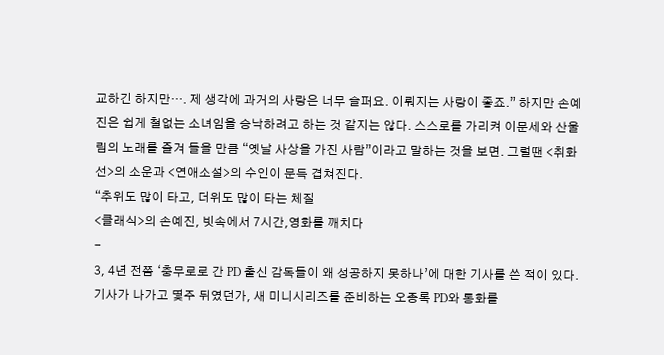교하긴 하지만…. 제 생각에 과거의 사랑은 너무 슬퍼요. 이뤄지는 사랑이 좋죠.” 하지만 손예진은 쉽게 철없는 소녀임을 승낙하려고 하는 것 같지는 않다. 스스로를 가리켜 이문세와 산울림의 노래를 즐겨 들을 만큼 “옛날 사상을 가진 사람”이라고 말하는 것을 보면. 그럴땐 <취화선>의 소운과 <연애소설>의 수인이 문득 겹쳐진다.
“추위도 많이 타고, 더위도 많이 타는 체질
<클래식>의 손예진, 빗속에서 7시간,영화를 깨치다
-
3, 4년 전쯤 ‘충무로로 간 PD 출신 감독들이 왜 성공하지 못하나’에 대한 기사를 쓴 적이 있다. 기사가 나가고 몇주 뒤였던가, 새 미니시리즈를 준비하는 오종록 PD와 통화를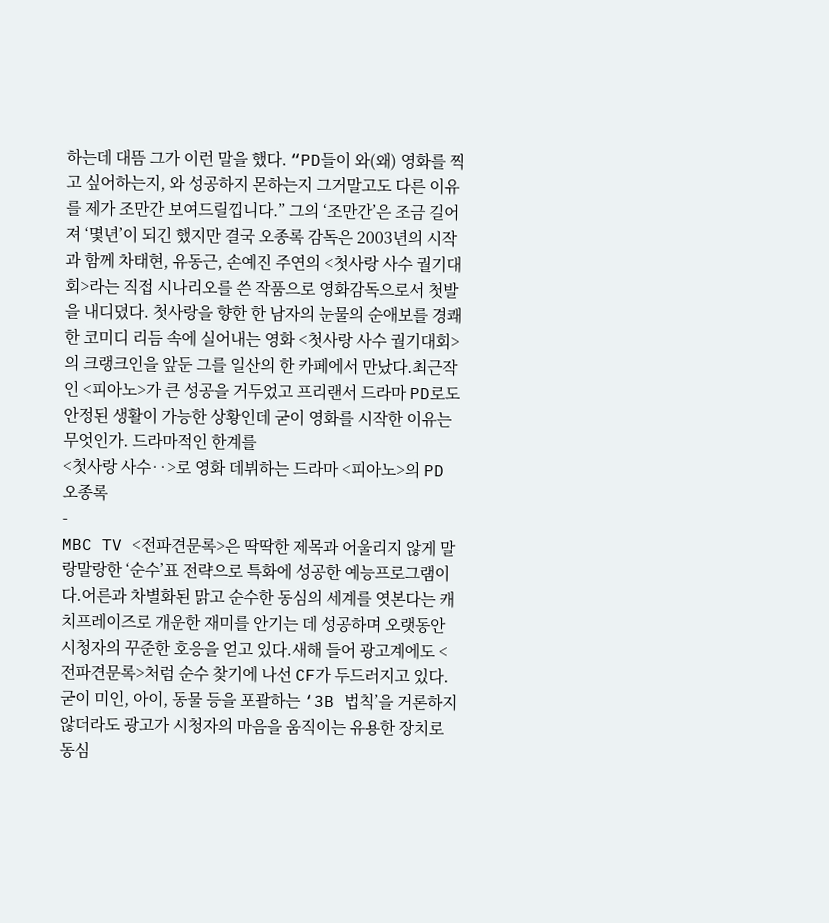하는데 대뜸 그가 이런 말을 했다. “PD들이 와(왜) 영화를 찍고 싶어하는지, 와 성공하지 몬하는지 그거말고도 다른 이유를 제가 조만간 보여드릴낍니다.” 그의 ‘조만간’은 조금 길어져 ‘몇년’이 되긴 했지만 결국 오종록 감독은 2003년의 시작과 함께 차태현, 유동근, 손예진 주연의 <첫사랑 사수 궐기대회>라는 직접 시나리오를 쓴 작품으로 영화감독으로서 첫발을 내디뎠다. 첫사랑을 향한 한 남자의 눈물의 순애보를 경쾌한 코미디 리듬 속에 실어내는 영화 <첫사랑 사수 궐기대회>의 크랭크인을 앞둔 그를 일산의 한 카페에서 만났다.최근작인 <피아노>가 큰 성공을 거두었고 프리랜서 드라마 PD로도 안정된 생활이 가능한 상황인데 굳이 영화를 시작한 이유는 무엇인가. 드라마적인 한계를
<첫사랑 사수‥>로 영화 데뷔하는 드라마 <피아노>의 PD 오종록
-
MBC TV <전파견문록>은 딱딱한 제목과 어울리지 않게 말랑말랑한 ‘순수’표 전략으로 특화에 성공한 예능프로그램이다.어른과 차별화된 맑고 순수한 동심의 세계를 엿본다는 캐치프레이즈로 개운한 재미를 안기는 데 성공하며 오랫동안 시청자의 꾸준한 호응을 얻고 있다.새해 들어 광고계에도 <전파견문록>처럼 순수 찾기에 나선 CF가 두드러지고 있다.굳이 미인, 아이, 동물 등을 포괄하는 ‘3B 법칙’을 거론하지 않더라도 광고가 시청자의 마음을 움직이는 유용한 장치로 동심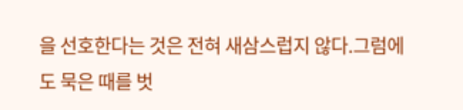을 선호한다는 것은 전혀 새삼스럽지 않다.그럼에도 묵은 때를 벗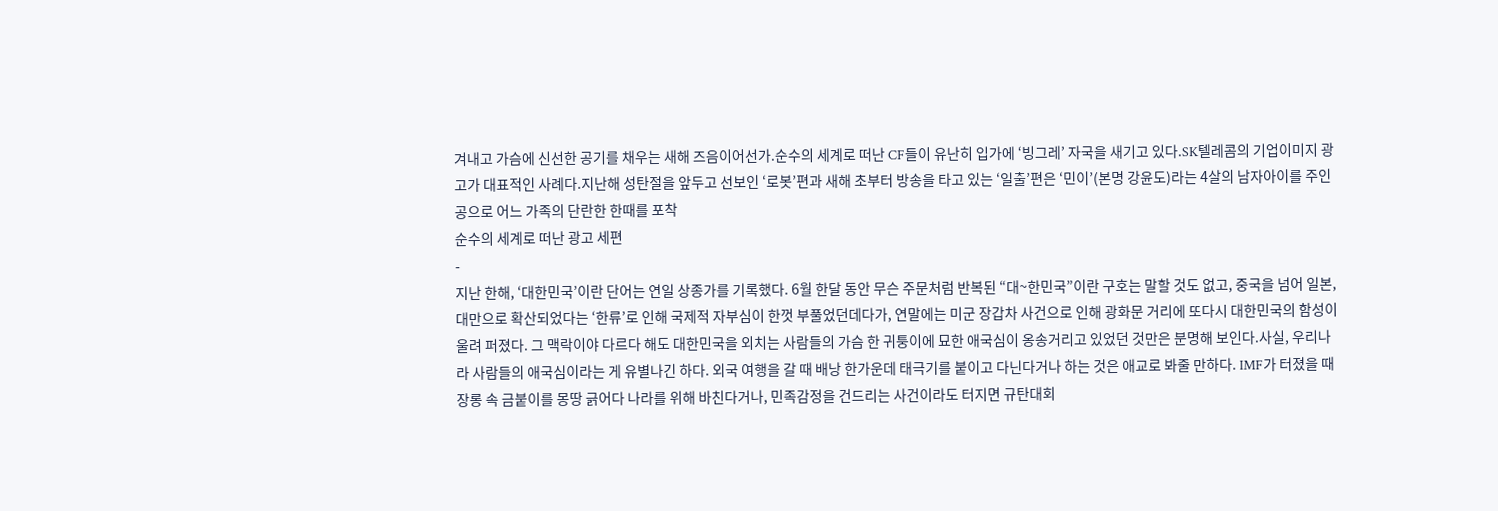겨내고 가슴에 신선한 공기를 채우는 새해 즈음이어선가.순수의 세계로 떠난 CF들이 유난히 입가에 ‘빙그레’ 자국을 새기고 있다.SK텔레콤의 기업이미지 광고가 대표적인 사례다.지난해 성탄절을 앞두고 선보인 ‘로봇’편과 새해 초부터 방송을 타고 있는 ‘일출’편은 ‘민이’(본명 강윤도)라는 4살의 남자아이를 주인공으로 어느 가족의 단란한 한때를 포착
순수의 세계로 떠난 광고 세편
-
지난 한해, ‘대한민국’이란 단어는 연일 상종가를 기록했다. 6월 한달 동안 무슨 주문처럼 반복된 “대~한민국”이란 구호는 말할 것도 없고, 중국을 넘어 일본, 대만으로 확산되었다는 ‘한류’로 인해 국제적 자부심이 한껏 부풀었던데다가, 연말에는 미군 장갑차 사건으로 인해 광화문 거리에 또다시 대한민국의 함성이 울려 퍼졌다. 그 맥락이야 다르다 해도 대한민국을 외치는 사람들의 가슴 한 귀퉁이에 묘한 애국심이 옹송거리고 있었던 것만은 분명해 보인다.사실, 우리나라 사람들의 애국심이라는 게 유별나긴 하다. 외국 여행을 갈 때 배낭 한가운데 태극기를 붙이고 다닌다거나 하는 것은 애교로 봐줄 만하다. IMF가 터졌을 때 장롱 속 금붙이를 몽땅 긁어다 나라를 위해 바친다거나, 민족감정을 건드리는 사건이라도 터지면 규탄대회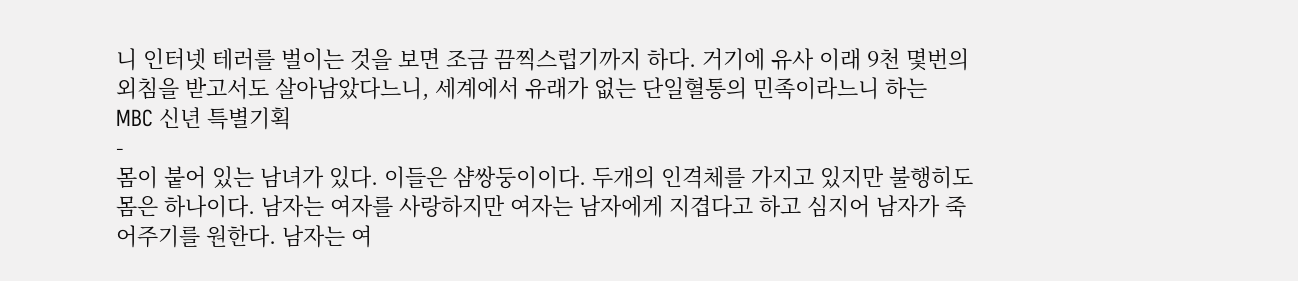니 인터넷 테러를 벌이는 것을 보면 조금 끔찍스럽기까지 하다. 거기에 유사 이래 9천 몇번의 외침을 받고서도 살아남았다느니, 세계에서 유래가 없는 단일혈통의 민족이라느니 하는
MBC 신년 특별기획
-
몸이 붙어 있는 남녀가 있다. 이들은 샴쌍둥이이다. 두개의 인격체를 가지고 있지만 불행히도 몸은 하나이다. 남자는 여자를 사랑하지만 여자는 남자에게 지겹다고 하고 심지어 남자가 죽어주기를 원한다. 남자는 여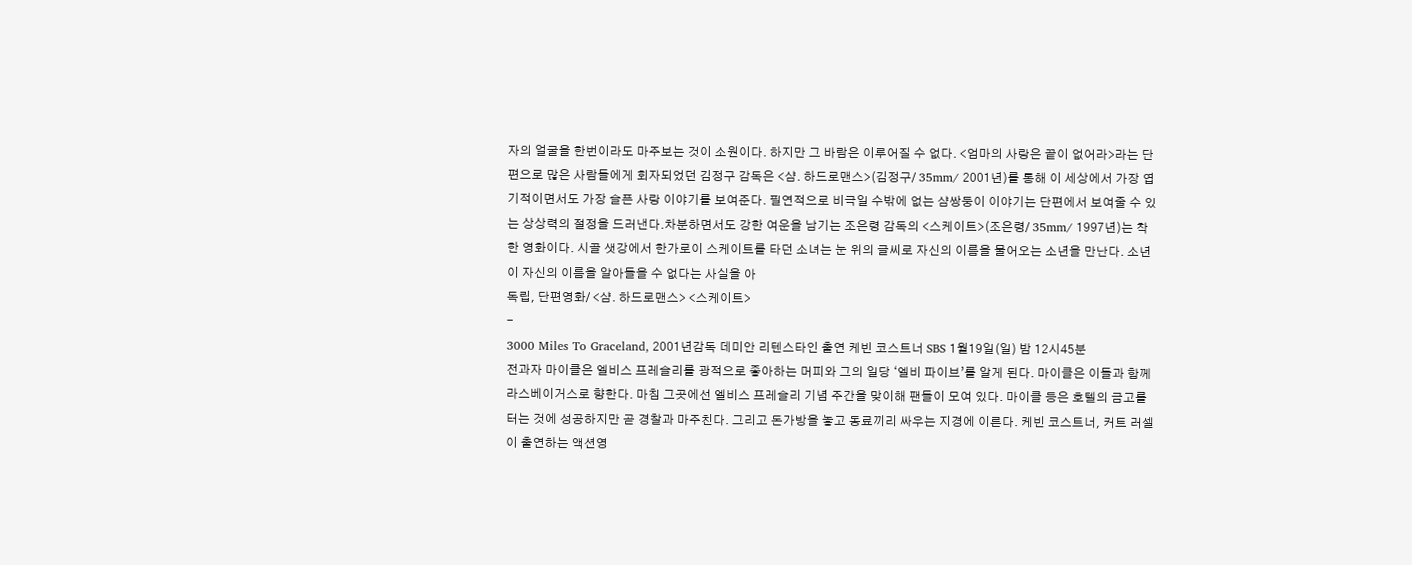자의 얼굴을 한번이라도 마주보는 것이 소원이다. 하지만 그 바람은 이루어질 수 없다. <엄마의 사랑은 끝이 없어라>라는 단편으로 많은 사람들에게 회자되었던 김정구 감독은 <샴. 하드로맨스>(김정구/ 35mm/ 2001년)를 통해 이 세상에서 가장 엽기적이면서도 가장 슬픈 사랑 이야기를 보여준다. 필연적으로 비극일 수밖에 없는 샴쌍둥이 이야기는 단편에서 보여줄 수 있는 상상력의 절정을 드러낸다.차분하면서도 강한 여운을 남기는 조은령 감독의 <스케이트>(조은령/ 35mm/ 1997년)는 착한 영화이다. 시골 샛강에서 한가로이 스케이트를 타던 소녀는 눈 위의 글씨로 자신의 이름을 물어오는 소년을 만난다. 소년이 자신의 이름을 알아들을 수 없다는 사실을 아
독립, 단편영화/ <샴. 하드로맨스> <스케이트>
-
3000 Miles To Graceland, 2001년감독 데미안 리텐스타인 출연 케빈 코스트너 SBS 1월19일(일) 밤 12시45분
전과자 마이클은 엘비스 프레슬리를 광적으로 좋아하는 머피와 그의 일당 ‘엘비 파이브’를 알게 된다. 마이클은 이들과 함께 라스베이거스로 향한다. 마침 그곳에선 엘비스 프레슬리 기념 주간을 맞이해 팬들이 모여 있다. 마이클 등은 호텔의 금고를 터는 것에 성공하지만 곧 경찰과 마주친다. 그리고 돈가방을 놓고 동료끼리 싸우는 지경에 이른다. 케빈 코스트너, 커트 러셀이 출연하는 액션영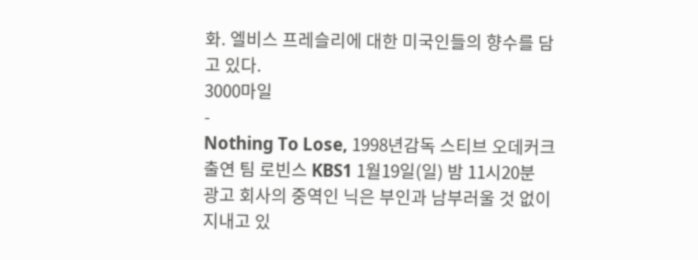화. 엘비스 프레슬리에 대한 미국인들의 향수를 담고 있다.
3000마일
-
Nothing To Lose, 1998년감독 스티브 오데커크 출연 팀 로빈스 KBS1 1월19일(일) 밤 11시20분
광고 회사의 중역인 닉은 부인과 남부러울 것 없이 지내고 있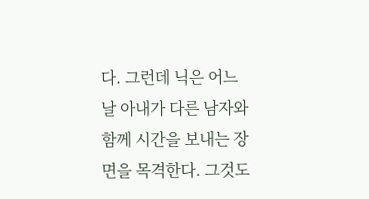다. 그런데 닉은 어느 날 아내가 다른 남자와 함께 시간을 보내는 장면을 목격한다. 그것도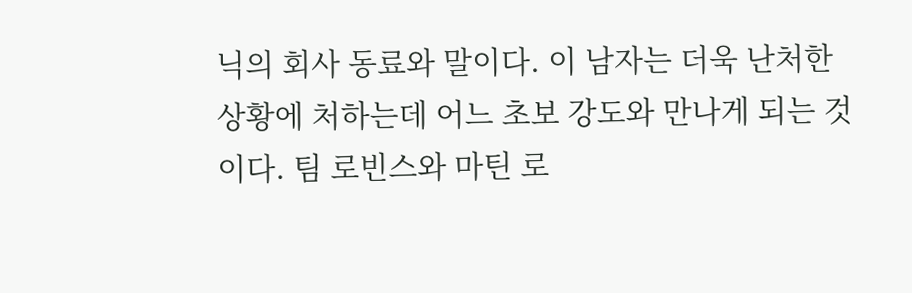닉의 회사 동료와 말이다. 이 남자는 더욱 난처한 상황에 처하는데 어느 초보 강도와 만나게 되는 것이다. 팀 로빈스와 마틴 로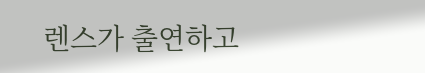렌스가 출연하고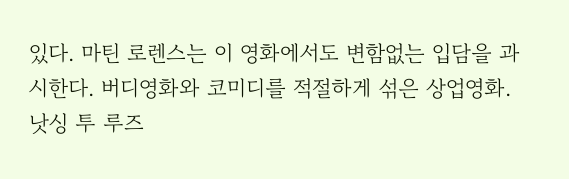있다. 마틴 로렌스는 이 영화에서도 변함없는 입담을 과시한다. 버디영화와 코미디를 적절하게 섞은 상업영화.
낫싱 투 루즈